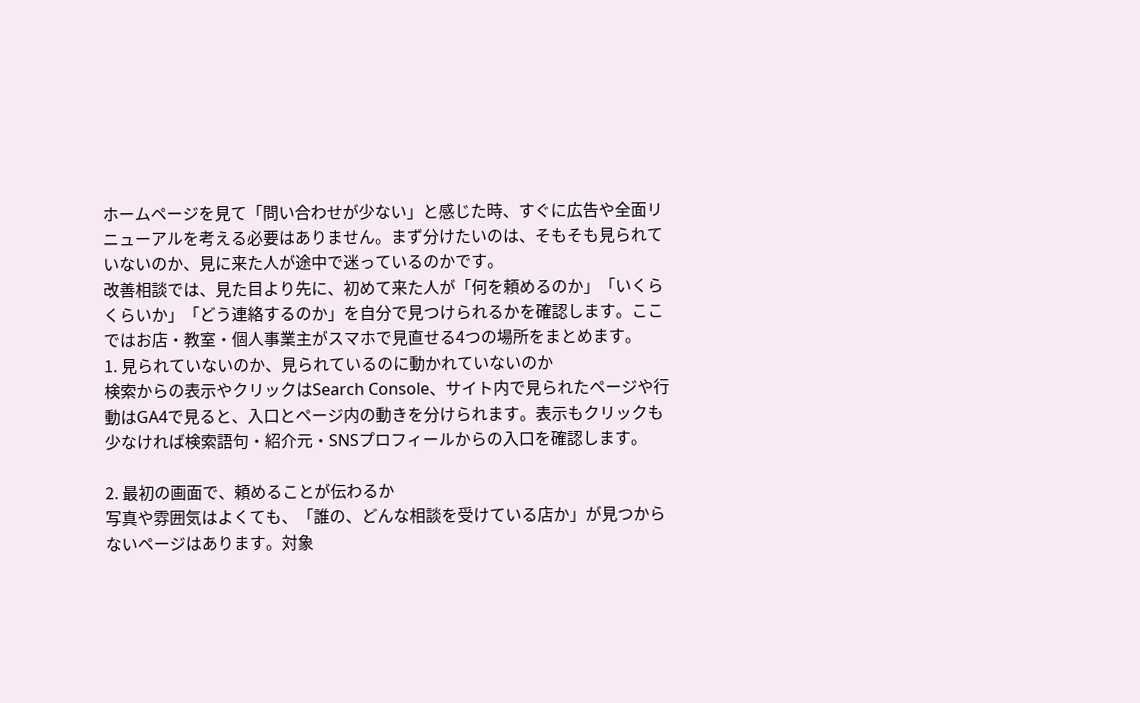ホームページを見て「問い合わせが少ない」と感じた時、すぐに広告や全面リニューアルを考える必要はありません。まず分けたいのは、そもそも見られていないのか、見に来た人が途中で迷っているのかです。
改善相談では、見た目より先に、初めて来た人が「何を頼めるのか」「いくらくらいか」「どう連絡するのか」を自分で見つけられるかを確認します。ここではお店・教室・個人事業主がスマホで見直せる4つの場所をまとめます。
1. 見られていないのか、見られているのに動かれていないのか
検索からの表示やクリックはSearch Console、サイト内で見られたページや行動はGA4で見ると、入口とページ内の動きを分けられます。表示もクリックも少なければ検索語句・紹介元・SNSプロフィールからの入口を確認します。

2. 最初の画面で、頼めることが伝わるか
写真や雰囲気はよくても、「誰の、どんな相談を受けている店か」が見つからないページはあります。対象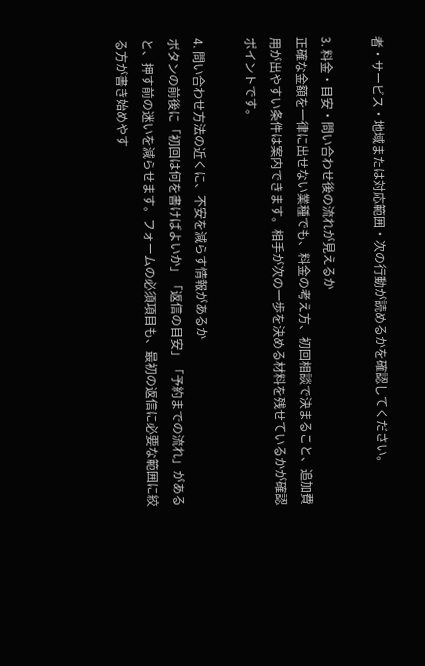者・サービス・地域または対応範囲・次の行動が読めるかを確認してください。

3. 料金・目安・問い合わせ後の流れが見えるか
正確な金額を一律に出せない業種でも、料金の考え方、初回相談で決まること、追加費用が出やすい条件は案内できます。相手が次の一歩を決める材料を残せているかが確認ポイントです。

4. 問い合わせ方法の近くに、不安を減らす情報があるか
ボタンの前後に「初回は何を書けばよいか」「返信の目安」「予約までの流れ」があると、押す前の迷いを減らせます。フォームの必須項目も、最初の返信に必要な範囲に絞る方が書き始めやす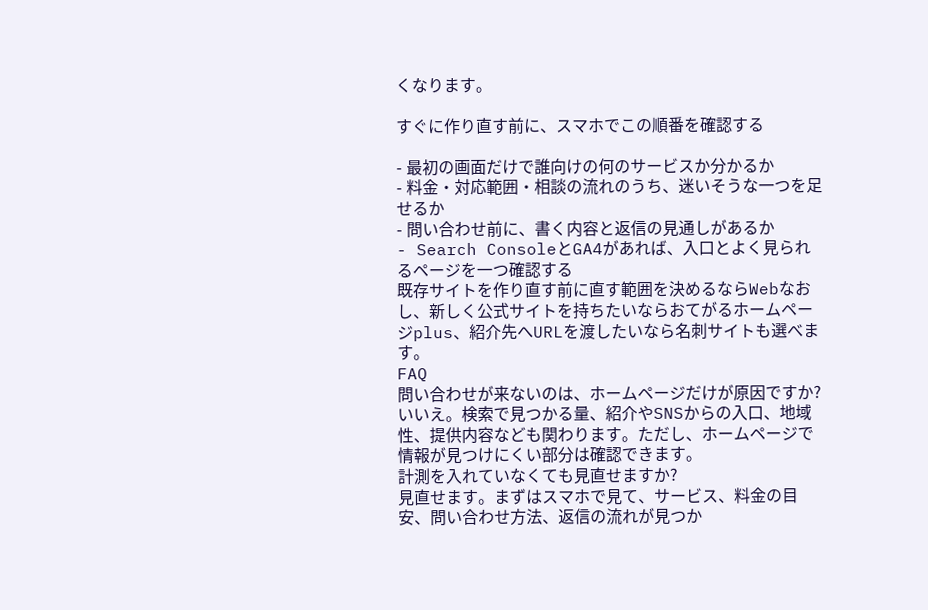くなります。

すぐに作り直す前に、スマホでこの順番を確認する

- 最初の画面だけで誰向けの何のサービスか分かるか
- 料金・対応範囲・相談の流れのうち、迷いそうな一つを足せるか
- 問い合わせ前に、書く内容と返信の見通しがあるか
- Search ConsoleとGA4があれば、入口とよく見られるページを一つ確認する
既存サイトを作り直す前に直す範囲を決めるならWebなおし、新しく公式サイトを持ちたいならおてがるホームページplus、紹介先へURLを渡したいなら名刺サイトも選べます。
FAQ
問い合わせが来ないのは、ホームページだけが原因ですか?
いいえ。検索で見つかる量、紹介やSNSからの入口、地域性、提供内容なども関わります。ただし、ホームページで情報が見つけにくい部分は確認できます。
計測を入れていなくても見直せますか?
見直せます。まずはスマホで見て、サービス、料金の目安、問い合わせ方法、返信の流れが見つか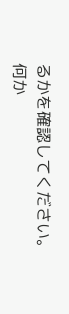るかを確認してください。
何か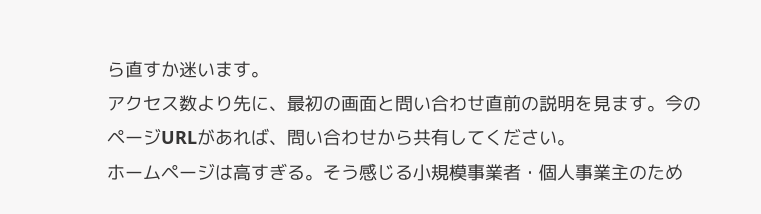ら直すか迷います。
アクセス数より先に、最初の画面と問い合わせ直前の説明を見ます。今のページURLがあれば、問い合わせから共有してください。
ホームページは高すぎる。そう感じる小規模事業者・個人事業主のため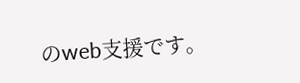のweb支援です。